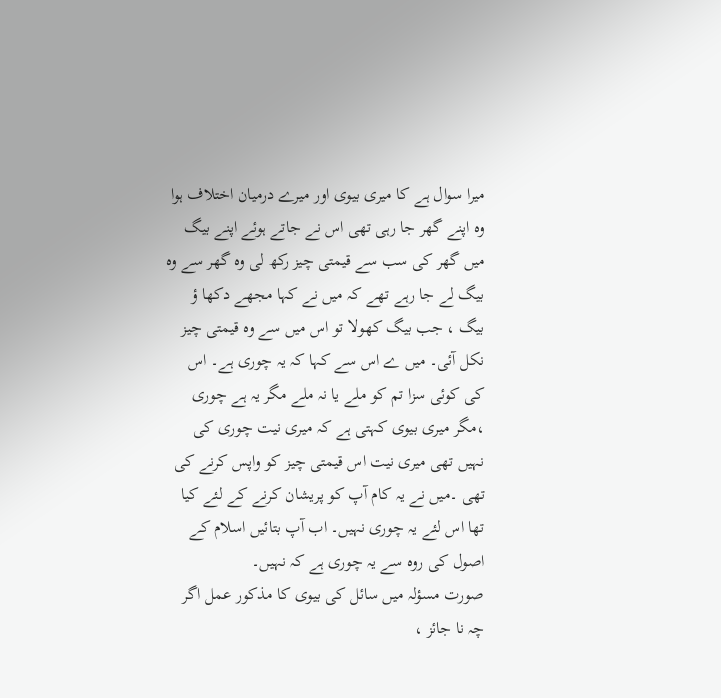میرا سوال ہے کا میری بیوی اور میرے درمیان اختلاف ہوا وہ اپنے گھر جا رہی تھی اس نے جاتے ہوئے اپنے بیگ میں گھر کی سب سے قیمتی چیز رکھ لی وہ گھر سے وہ بیگ لے جا رہے تھے کہ میں نے کہا مجھے دکھا ؤ بیگ ، جب بیگ کھولا تو اس میں سے وہ قیمتی چیز
نکل آئی۔ میں ے اس سے کہا کہ یہ چوری ہے۔ اس کی کوئی سزا تم کو ملے یا نہ ملے مگر یہ ہے چوری ،مگر میری بیوی کہتی ہے کہ میری نیت چوری کی نہیں تھی میری نیت اس قیمتی چیز کو واپس کرنے کی تھی ۔میں نے یہ کام آپ کو پریشان کرنے کے لئے کیا تھا اس لئے یہ چوری نہیں۔ اب آپ بتائیں اسلام کے اصول کی روہ سے یہ چوری ہے کہ نہیں۔
صورت مسؤلہ میں سائل کی بیوی کا مذکور عمل اگر چہ نا جائز ،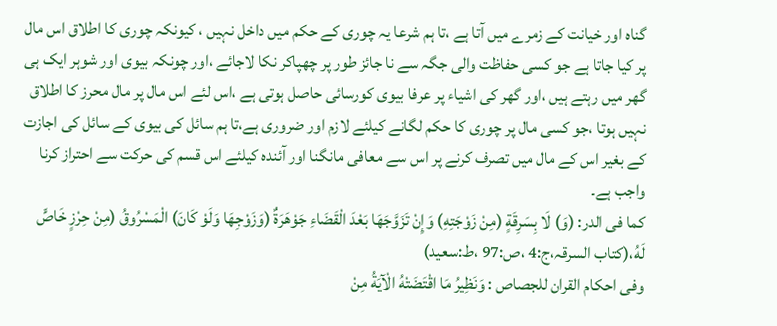گناہ اور خیانت کے زمرے میں آتا ہے ،تا ہم شرعا یہ چوری کے حکم میں داخل نہیں ، کیونکہ چوری کا اطلاق اس مال پر کیا جاتا ہے جو کسی حفاظت والی جگہ سے نا جائز طور پر چھپاکر نکا لاجائے ،اور چونکہ بیوی اور شوہر ایک ہی گھر میں رہتے ہیں ،اور گھر کی اشیاء پر عرفا بیوی کورسائی حاصل ہوتی ہے ،اس لئے اس مال پر مال محرز کا اطلاق نہیں ہوتا ،جو کسی مال پر چوری کا حکم لگانے کیلئے لازم اور ضروری ہے،تا ہم سائل کی بیوی کے سائل کی اجازت کے بغیر اس کے مال میں تصرف کرنے پر اس سے معافی مانگنا اور آئندہ کیلئے اس قسم کی حرکت سے احتراز کرنا واجب ہے۔
کما فی الدر: (وَ) لَا بِسَرِقَةٍ (مِنْ زَوْجَتِهِ) وَإِنْ تَزَوَّجَهَا بَعْدَ الْقَضَاءِ جَوْهَرَةٌ (وَزَوْجِهَا وَلَوْ كَانَ) الْمَسْرُوقُ (مِنْ حِرْزٍ خَاصٍّ لَهُ،(کتاب السرقہ،ج:4 ،ص:97 ،ط:سعید)
وفی احکام القران للجصاص : وَنَظِيرُ مَا اقْتَضَتْهُ الْآيَةُ مِنْ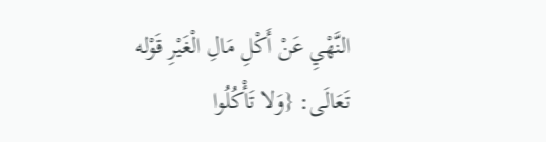النَّهْيِ عَنْ أَكْلِ مَالِ الْغَيْرِ قَوْله تَعَالَى: {وَلا تَأْكُلُوا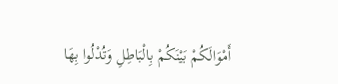أَمْوَالَكُمْ بَيْنَكُمْ بِالْبَاطِلِ وَتُدْلُوا بِهَا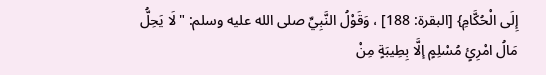إِلَى الْحُكَّامِ} [البقرة: 188] ، وَقَوْلُ النَّبِيِّ صلى الله عليه وسلم: "لَا يَحِلُّ مَالُ امْرِئٍ مُسْلِمٍ إلَّا بِطِيبَةٍ مِنْ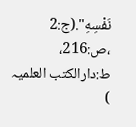نَفْسِهِ".(ج:2 ،ص:216، ط:دارالکتب العلمیہ )